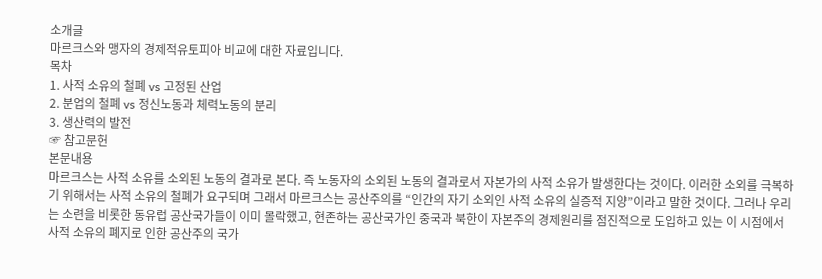소개글
마르크스와 맹자의 경제적유토피아 비교에 대한 자료입니다.
목차
1. 사적 소유의 철폐 vs 고정된 산업
2. 분업의 철폐 vs 정신노동과 체력노동의 분리
3. 생산력의 발전
☞ 참고문헌
본문내용
마르크스는 사적 소유를 소외된 노동의 결과로 본다. 즉 노동자의 소외된 노동의 결과로서 자본가의 사적 소유가 발생한다는 것이다. 이러한 소외를 극복하기 위해서는 사적 소유의 철폐가 요구되며 그래서 마르크스는 공산주의를 “인간의 자기 소외인 사적 소유의 실증적 지양”이라고 말한 것이다. 그러나 우리는 소련을 비롯한 동유럽 공산국가들이 이미 몰락했고, 현존하는 공산국가인 중국과 북한이 자본주의 경제원리를 점진적으로 도입하고 있는 이 시점에서 사적 소유의 폐지로 인한 공산주의 국가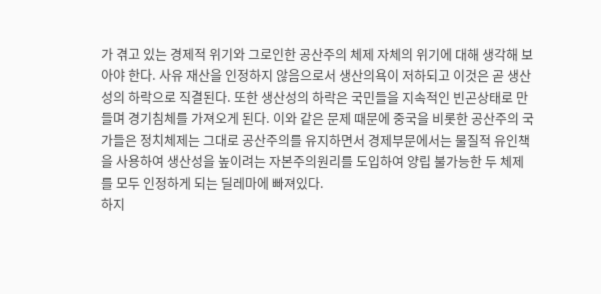가 겪고 있는 경제적 위기와 그로인한 공산주의 체제 자체의 위기에 대해 생각해 보아야 한다. 사유 재산을 인정하지 않음으로서 생산의욕이 저하되고 이것은 곧 생산성의 하락으로 직결된다. 또한 생산성의 하락은 국민들을 지속적인 빈곤상태로 만들며 경기침체를 가져오게 된다. 이와 같은 문제 때문에 중국을 비롯한 공산주의 국가들은 정치체제는 그대로 공산주의를 유지하면서 경제부문에서는 물질적 유인책을 사용하여 생산성을 높이려는 자본주의원리를 도입하여 양립 불가능한 두 체제를 모두 인정하게 되는 딜레마에 빠져있다.
하지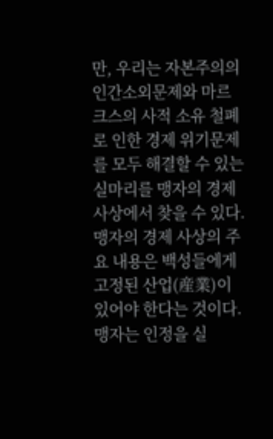만, 우리는 자본주의의 인간소외문제와 마르크스의 사적 소유 철폐로 인한 경제 위기문제를 모두 해결할 수 있는 실마리를 맹자의 경제 사상에서 찾을 수 있다. 맹자의 경제 사상의 주요 내용은 백성들에게 고정된 산업(産業)이 있어야 한다는 것이다. 맹자는 인정을 실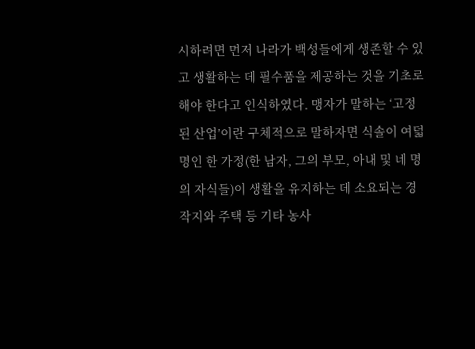시하려면 먼저 나라가 백성들에게 생존할 수 있고 생활하는 데 필수품을 제공하는 것을 기초로 해야 한다고 인식하였다. 맹자가 말하는 ‘고정된 산업’이란 구체적으로 말하자면 식솔이 여덟 명인 한 가정(한 남자, 그의 부모, 아내 및 네 명의 자식들)이 생활을 유지하는 데 소요되는 경작지와 주택 등 기타 농사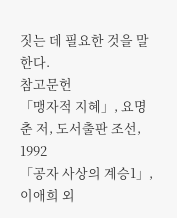짓는 데 필요한 것을 말한다.
참고문헌
「맹자적 지혜」, 요명춘 저, 도서출판 조선, 1992
「공자 사상의 계승1」, 이애희 외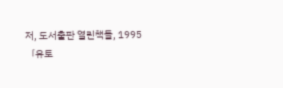저, 도서출판 열린책들, 1995
「유토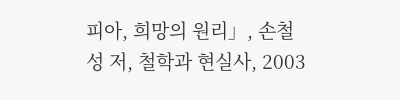피아, 희망의 원리」, 손철성 저, 철학과 현실사, 2003